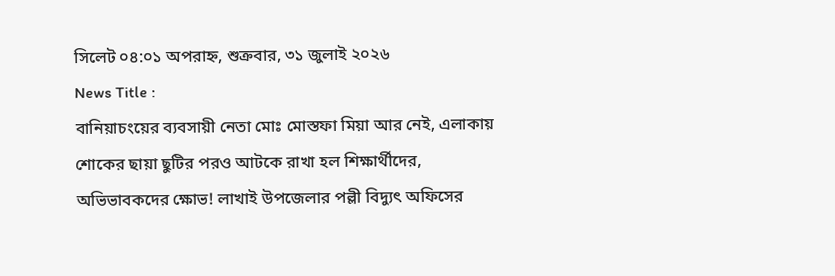সিলেট ০৪:০১ অপরাহ্ন, শুক্রবার, ৩১ জুলাই ২০২৬
News Title :
বানিয়াচংয়ের ব্যবসায়ী নেতা মোঃ মোস্তফা মিয়া আর নেই, এলাকায় শোকের ছায়া ছুটির পরও আটকে রাখা হল শিক্ষার্থীদের, অভিভাবকদের ক্ষোভ! লাখাই উপজেলার পল্লী বিদ্যুৎ অফিসের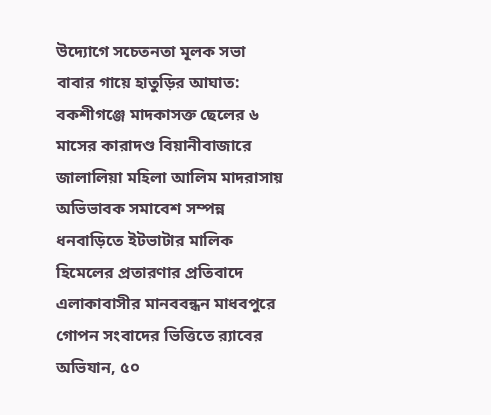উদ্যোগে সচেতনতা মূলক সভা বাবার গায়ে হাতুড়ির আঘাত: বকশীগঞ্জে মাদকাসক্ত ছেলের ৬ মাসের কারাদণ্ড বিয়ানীবাজারে জালালিয়া মহিলা আলিম মাদরাসায় অভিভাবক সমাবেশ সম্পন্ন ধনবাড়িতে ইটভাটার মালিক হিমেলের প্রতারণার প্রতিবাদে এলাকাবাসীর মানববন্ধন মাধবপুরে গোপন সংবাদের ভিত্তিতে র‌্যাবের অভিযান, ৫০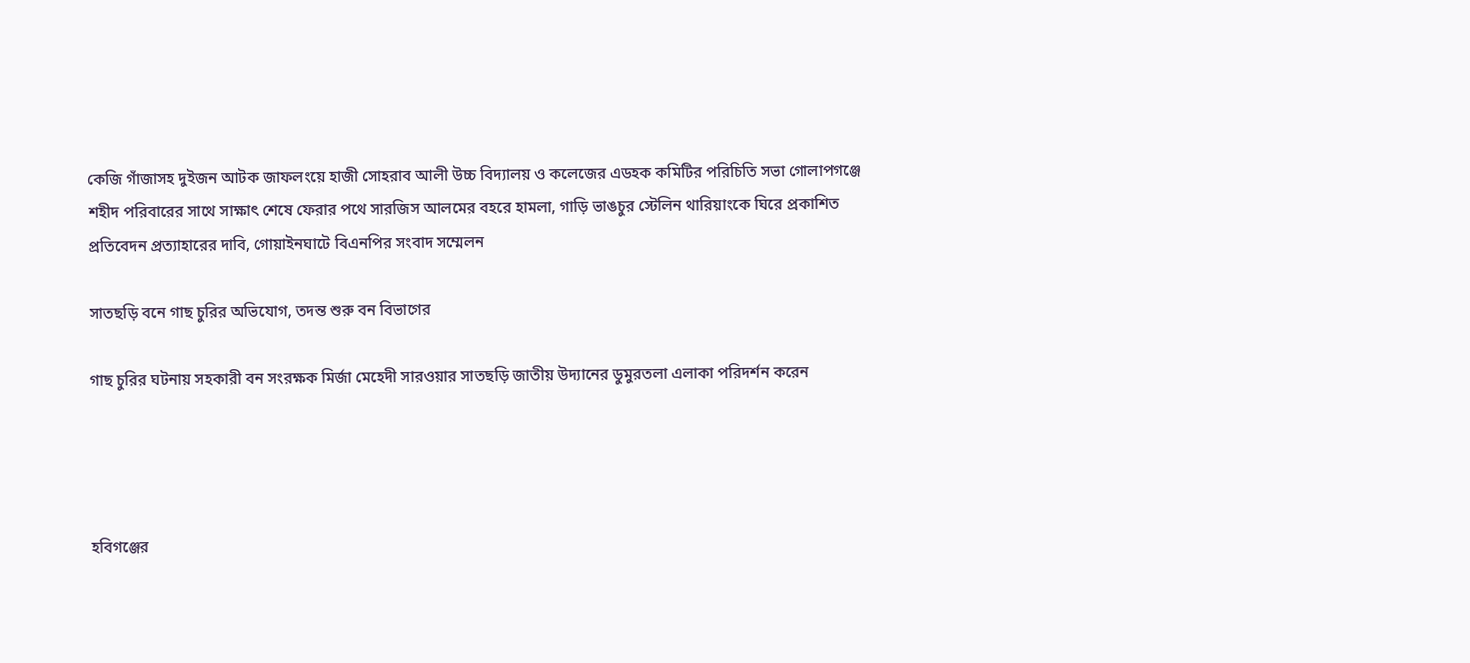কেজি গাঁজাসহ দুইজন আটক জাফলংয়ে হাজী সোহরাব আলী উচ্চ বিদ্যালয় ও কলেজের এডহক কমিটির পরিচিতি সভা গোলাপগঞ্জে শহীদ পরিবারের সাথে সাক্ষাৎ শেষে ফেরার পথে সারজিস আলমের বহরে হামলা, গাড়ি ভাঙচুর স্টেলিন থারিয়াংকে ঘিরে প্রকাশিত প্রতিবেদন প্রত্যাহারের দাবি, গোয়াইনঘাটে বিএনপির সংবাদ সম্মেলন

সাতছড়ি বনে গাছ চুরির অভিযোগ, তদন্ত শুরু বন বিভাগের

গাছ চুরির ঘটনায় সহকারী বন সংরক্ষক মির্জা মেহেদী সারওয়ার সাতছড়ি জাতীয় উদ্যানের ডুমুরতলা এলাকা পরিদর্শন করেন




হবিগঞ্জের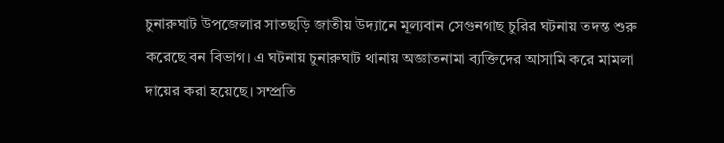চুনারুঘাট উপজেলার সাতছড়ি জাতীয় উদ্যানে মূল্যবান সেগুনগাছ চুরির ঘটনায় তদন্ত শুরু করেছে বন বিভাগ। এ ঘটনায় চুনারুঘাট থানায় অজ্ঞাতনামা ব্যক্তিদের আসামি করে মামলা দায়ের করা হয়েছে। সম্প্রতি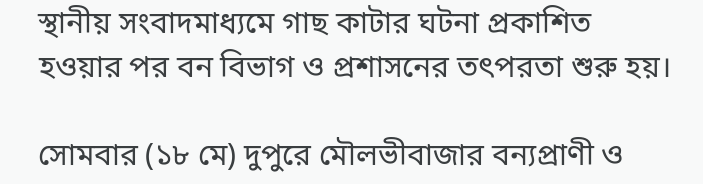স্থানীয় সংবাদমাধ্যমে গাছ কাটার ঘটনা প্রকাশিত হওয়ার পর বন বিভাগ ও প্রশাসনের তৎপরতা শুরু হয়।

সোমবার (১৮ মে) দুপুরে মৌলভীবাজার বন্যপ্রাণী ও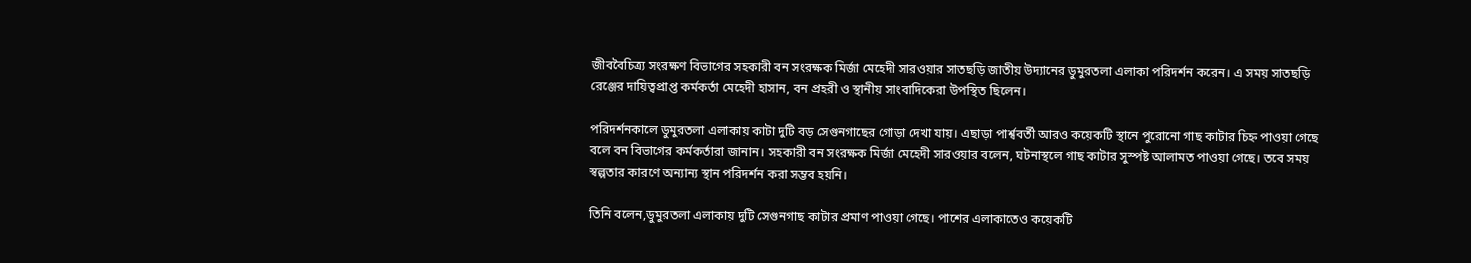জীববৈচিত্র্য সংরক্ষণ বিভাগের সহকারী বন সংরক্ষক মির্জা মেহেদী সারওয়ার সাতছড়ি জাতীয় উদ্যানের ডুমুরতলা এলাকা পরিদর্শন করেন। এ সময় সাতছড়ি রেঞ্জের দায়িত্বপ্রাপ্ত কর্মকর্তা মেহেদী হাসান, বন প্রহরী ও স্থানীয় সাংবাদিকেরা উপস্থিত ছিলেন।

পরিদর্শনকালে ডুমুরতলা এলাকায় কাটা দুটি বড় সেগুনগাছের গোড়া দেখা যায়। এছাড়া পার্শ্ববর্তী আরও কয়েকটি স্থানে পুরোনো গাছ কাটার চিহ্ন পাওয়া গেছে বলে বন বিভাগের কর্মকর্তারা জানান। সহকারী বন সংরক্ষক মির্জা মেহেদী সারওয়ার বলেন, ঘটনাস্থলে গাছ কাটার সুস্পষ্ট আলামত পাওয়া গেছে। তবে সময় স্বল্পতার কারণে অন্যান্য স্থান পরিদর্শন করা সম্ভব হয়নি।

তিনি বলেন,ডুমুরতলা এলাকায় দুটি সেগুনগাছ কাটার প্রমাণ পাওয়া গেছে। পাশের এলাকাতেও কয়েকটি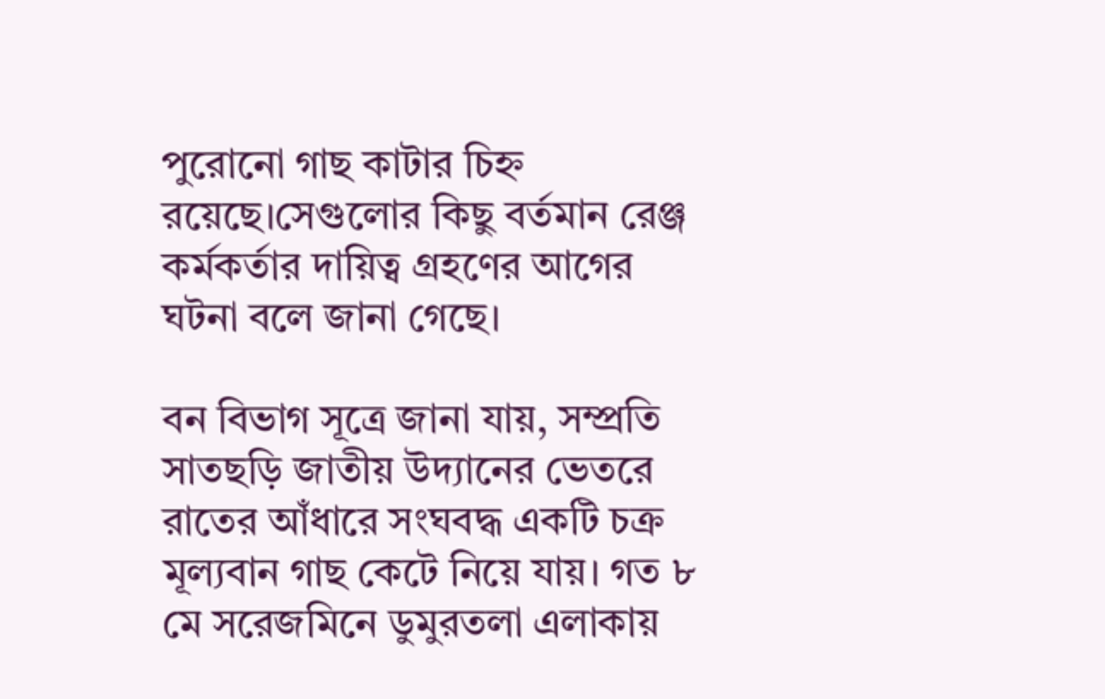পুরোনো গাছ কাটার চিহ্ন রয়েছে।সেগুলোর কিছু বর্তমান রেঞ্জ কর্মকর্তার দায়িত্ব গ্রহণের আগের ঘটনা বলে জানা গেছে।

বন বিভাগ সূত্রে জানা যায়, সম্প্রতি সাতছড়ি জাতীয় উদ্যানের ভেতরে রাতের আঁধারে সংঘবদ্ধ একটি চক্র মূল্যবান গাছ কেটে নিয়ে যায়। গত ৮ মে সরেজমিনে ডুমুরতলা এলাকায়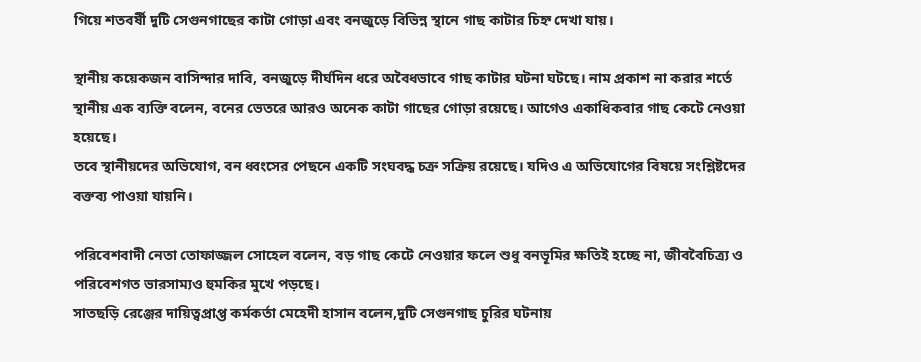গিয়ে শতবর্ষী দুটি সেগুনগাছের কাটা গোড়া এবং বনজুড়ে বিভিন্ন স্থানে গাছ কাটার চিহ্ন দেখা যায়।

স্থানীয় কয়েকজন বাসিন্দার দাবি, বনজুড়ে দীর্ঘদিন ধরে অবৈধভাবে গাছ কাটার ঘটনা ঘটছে। নাম প্রকাশ না করার শর্তে স্থানীয় এক ব্যক্তি বলেন, বনের ভেতরে আরও অনেক কাটা গাছের গোড়া রয়েছে। আগেও একাধিকবার গাছ কেটে নেওয়া হয়েছে।
তবে স্থানীয়দের অভিযোগ, বন ধ্বংসের পেছনে একটি সংঘবদ্ধ চক্র সক্রিয় রয়েছে। যদিও এ অভিযোগের বিষয়ে সংশ্লিষ্টদের বক্তব্য পাওয়া যায়নি।

পরিবেশবাদী নেতা তোফাজ্জল সোহেল বলেন, বড় গাছ কেটে নেওয়ার ফলে শুধু বনভূমির ক্ষতিই হচ্ছে না, জীববৈচিত্র্য ও পরিবেশগত ভারসাম্যও হুমকির মুখে পড়ছে।
সাতছড়ি রেঞ্জের দায়িত্বপ্রাপ্ত কর্মকর্তা মেহেদী হাসান বলেন,দুটি সেগুনগাছ চুরির ঘটনায়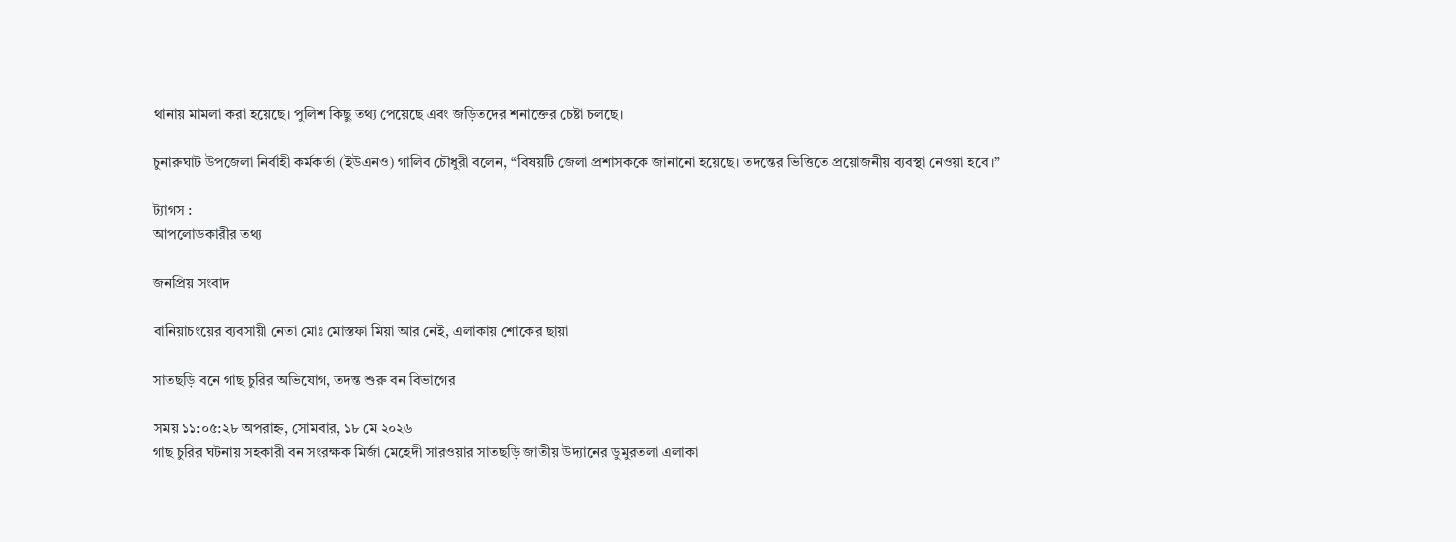থানায় মামলা করা হয়েছে। পুলিশ কিছু তথ্য পেয়েছে এবং জড়িতদের শনাক্তের চেষ্টা চলছে।

চুনারুঘাট উপজেলা নির্বাহী কর্মকর্তা (ইউএনও) গালিব চৌধুরী বলেন, “বিষয়টি জেলা প্রশাসককে জানানো হয়েছে। তদন্তের ভিত্তিতে প্রয়োজনীয় ব্যবস্থা নেওয়া হবে।”

ট্যাগস :
আপলোডকারীর তথ্য

জনপ্রিয় সংবাদ

বানিয়াচংয়ের ব্যবসায়ী নেতা মোঃ মোস্তফা মিয়া আর নেই, এলাকায় শোকের ছায়া

সাতছড়ি বনে গাছ চুরির অভিযোগ, তদন্ত শুরু বন বিভাগের

সময় ১১:০৫:২৮ অপরাহ্ন, সোমবার, ১৮ মে ২০২৬
গাছ চুরির ঘটনায় সহকারী বন সংরক্ষক মির্জা মেহেদী সারওয়ার সাতছড়ি জাতীয় উদ্যানের ডুমুরতলা এলাকা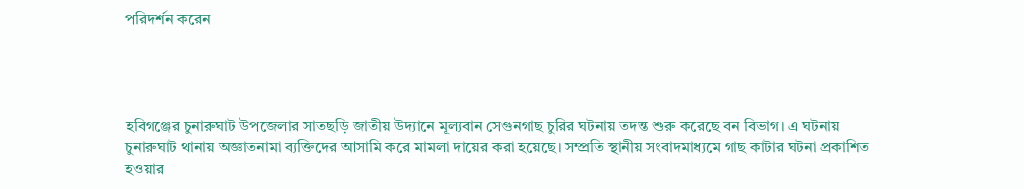পরিদর্শন করেন




হবিগঞ্জের চুনারুঘাট উপজেলার সাতছড়ি জাতীয় উদ্যানে মূল্যবান সেগুনগাছ চুরির ঘটনায় তদন্ত শুরু করেছে বন বিভাগ। এ ঘটনায় চুনারুঘাট থানায় অজ্ঞাতনামা ব্যক্তিদের আসামি করে মামলা দায়ের করা হয়েছে। সম্প্রতি স্থানীয় সংবাদমাধ্যমে গাছ কাটার ঘটনা প্রকাশিত হওয়ার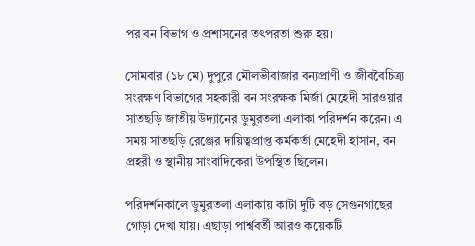পর বন বিভাগ ও প্রশাসনের তৎপরতা শুরু হয়।

সোমবার (১৮ মে) দুপুরে মৌলভীবাজার বন্যপ্রাণী ও জীববৈচিত্র্য সংরক্ষণ বিভাগের সহকারী বন সংরক্ষক মির্জা মেহেদী সারওয়ার সাতছড়ি জাতীয় উদ্যানের ডুমুরতলা এলাকা পরিদর্শন করেন। এ সময় সাতছড়ি রেঞ্জের দায়িত্বপ্রাপ্ত কর্মকর্তা মেহেদী হাসান, বন প্রহরী ও স্থানীয় সাংবাদিকেরা উপস্থিত ছিলেন।

পরিদর্শনকালে ডুমুরতলা এলাকায় কাটা দুটি বড় সেগুনগাছের গোড়া দেখা যায়। এছাড়া পার্শ্ববর্তী আরও কয়েকটি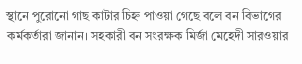স্থানে পুরোনো গাছ কাটার চিহ্ন পাওয়া গেছে বলে বন বিভাগের কর্মকর্তারা জানান। সহকারী বন সংরক্ষক মির্জা মেহেদী সারওয়ার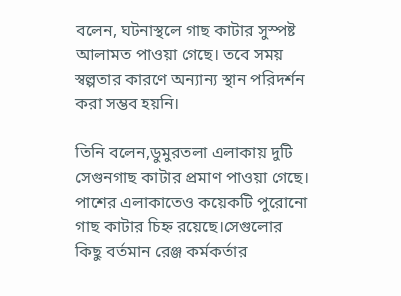বলেন, ঘটনাস্থলে গাছ কাটার সুস্পষ্ট আলামত পাওয়া গেছে। তবে সময় স্বল্পতার কারণে অন্যান্য স্থান পরিদর্শন করা সম্ভব হয়নি।

তিনি বলেন,ডুমুরতলা এলাকায় দুটি সেগুনগাছ কাটার প্রমাণ পাওয়া গেছে। পাশের এলাকাতেও কয়েকটি পুরোনো গাছ কাটার চিহ্ন রয়েছে।সেগুলোর কিছু বর্তমান রেঞ্জ কর্মকর্তার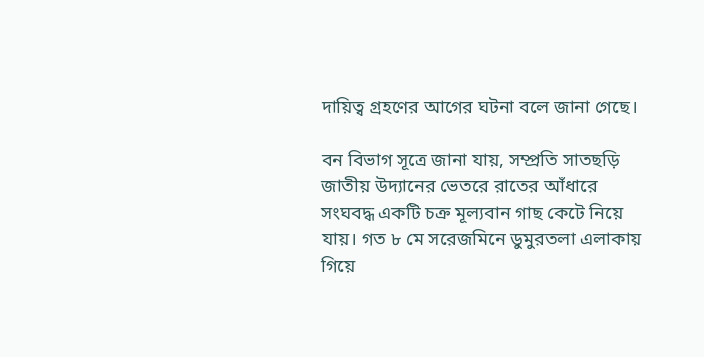দায়িত্ব গ্রহণের আগের ঘটনা বলে জানা গেছে।

বন বিভাগ সূত্রে জানা যায়, সম্প্রতি সাতছড়ি জাতীয় উদ্যানের ভেতরে রাতের আঁধারে সংঘবদ্ধ একটি চক্র মূল্যবান গাছ কেটে নিয়ে যায়। গত ৮ মে সরেজমিনে ডুমুরতলা এলাকায় গিয়ে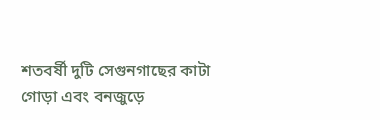শতবর্ষী দুটি সেগুনগাছের কাটা গোড়া এবং বনজুড়ে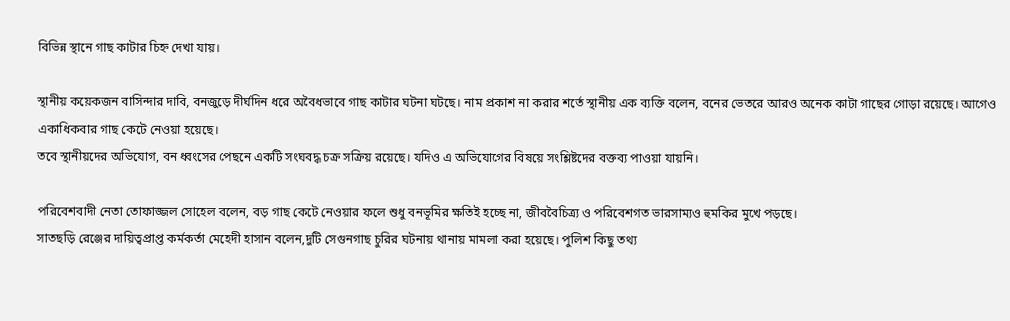বিভিন্ন স্থানে গাছ কাটার চিহ্ন দেখা যায়।

স্থানীয় কয়েকজন বাসিন্দার দাবি, বনজুড়ে দীর্ঘদিন ধরে অবৈধভাবে গাছ কাটার ঘটনা ঘটছে। নাম প্রকাশ না করার শর্তে স্থানীয় এক ব্যক্তি বলেন, বনের ভেতরে আরও অনেক কাটা গাছের গোড়া রয়েছে। আগেও একাধিকবার গাছ কেটে নেওয়া হয়েছে।
তবে স্থানীয়দের অভিযোগ, বন ধ্বংসের পেছনে একটি সংঘবদ্ধ চক্র সক্রিয় রয়েছে। যদিও এ অভিযোগের বিষয়ে সংশ্লিষ্টদের বক্তব্য পাওয়া যায়নি।

পরিবেশবাদী নেতা তোফাজ্জল সোহেল বলেন, বড় গাছ কেটে নেওয়ার ফলে শুধু বনভূমির ক্ষতিই হচ্ছে না, জীববৈচিত্র্য ও পরিবেশগত ভারসাম্যও হুমকির মুখে পড়ছে।
সাতছড়ি রেঞ্জের দায়িত্বপ্রাপ্ত কর্মকর্তা মেহেদী হাসান বলেন,দুটি সেগুনগাছ চুরির ঘটনায় থানায় মামলা করা হয়েছে। পুলিশ কিছু তথ্য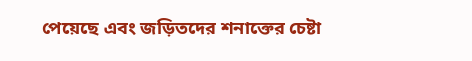পেয়েছে এবং জড়িতদের শনাক্তের চেষ্টা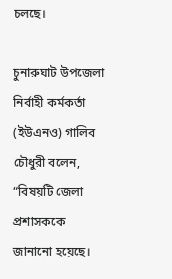চলছে।

চুনারুঘাট উপজেলা নির্বাহী কর্মকর্তা (ইউএনও) গালিব চৌধুরী বলেন, “বিষয়টি জেলা প্রশাসককে জানানো হয়েছে।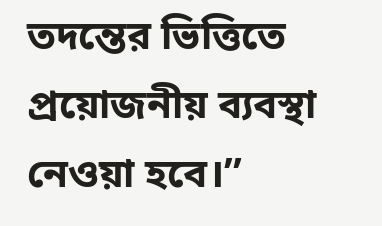তদন্তের ভিত্তিতে প্রয়োজনীয় ব্যবস্থা নেওয়া হবে।”